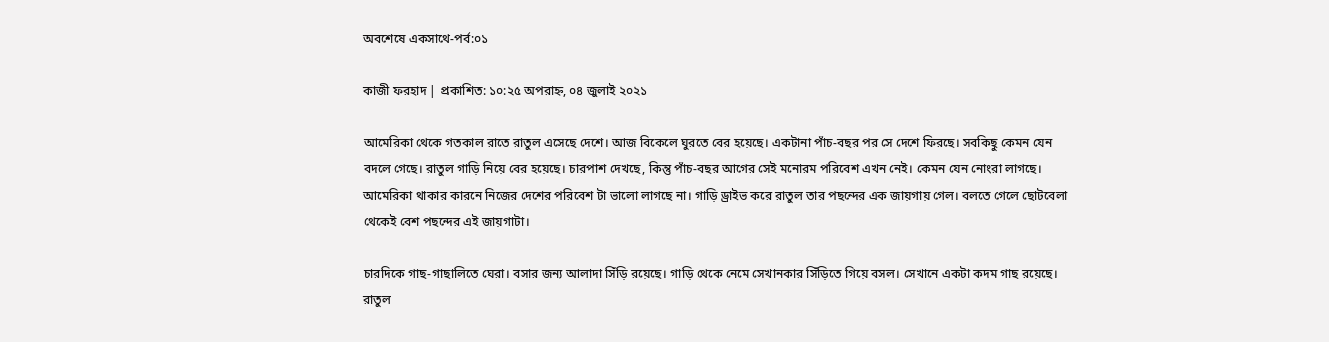অবশেষে একসাথে-পর্ব:০১

কাজী ফরহাদ | প্রকাশিত: ১০:২৫ অপরাহ্ন, ০৪ জুলাই ২০২১

আমেরিকা থেকে গতকাল রাতে রাতুল এসেছে দেশে। আজ বিকেলে ঘুরতে বের হয়েছে। একটানা পাঁচ-বছর পর সে দেশে ফিরছে। সবকিছু কেমন যেন বদলে গেছে। রাতুল গাড়ি নিয়ে বের হয়েছে। চারপাশ দেখছে, কিন্তু পাঁচ-বছর আগের সেই মনোরম পরিবেশ এখন নেই। কেমন যেন নোংরা লাগছে। আমেরিকা থাকার কারনে নিজের দেশের পরিবেশ টা ভালো লাগছে না। গাড়ি ড্রাইভ করে রাতুল তার পছন্দের এক জায়গায় গেল। বলতে গেলে ছোটবেলা থেকেই বেশ পছন্দের এই জায়গাটা।

চারদিকে গাছ-গাছালিতে ঘেরা। বসার জন্য আলাদা সিঁড়ি রয়েছে। গাড়ি থেকে নেমে সেখানকার সিঁড়িতে গিয়ে বসল। সেখানে একটা কদম গাছ রয়েছে। রাতুল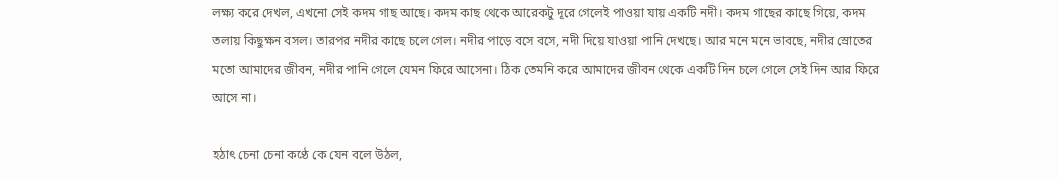লক্ষ্য করে দেখল, এখনো সেই কদম গাছ আছে। কদম কাছ থেকে আরেকটু দূরে গেলেই পাওয়া যায় একটি নদী। কদম গাছের কাছে গিয়ে, কদম তলায় কিছুক্ষন বসল। তারপর নদীর কাছে চলে গেল। নদীর পাড়ে বসে বসে, নদী দিয়ে যাওয়া পানি দেখছে। আর মনে মনে ভাবছে, নদীর স্রোতের মতো আমাদের জীবন, নদীর পানি গেলে যেমন ফিরে আসেনা। ঠিক তেমনি করে আমাদের জীবন থেকে একটি দিন চলে গেলে সেই দিন আর ফিরে আসে না।

হঠাৎ চেনা চেনা কণ্ঠে কে যেন বলে উঠল,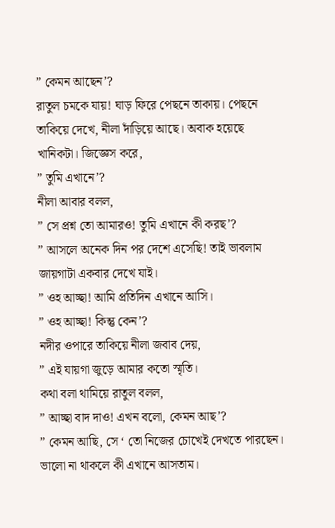” কেমন আছেন’?
রাতুল চমকে যায়! ঘাড় ফিরে পেছনে তাকায়। পেছনে তাকিয়ে দেখে, নীলা দাঁড়িয়ে আছে। অবাক হয়েছে খানিকটা। জিজ্ঞেস করে,
” তুমি এখানে’?
নীলা আবার বলল,
” সে প্রশ্ন তো আমারও! তুমি এখানে কী করছ’?
” আসলে অনেক দিন পর দেশে এসেছি! তাই ভাবলাম জায়গাটা একবার দেখে যাই।
” ওহ আচ্ছা! আমি প্রতিদিন এখানে আসি।
” ওহ আচ্ছা! কিন্তু কেন’?
নদীর ওপারে তাকিয়ে নীলা জবাব দেয়,
” এই যায়গা জুড়ে আমার কতো স্মৃতি।
কথা বলা থামিয়ে রাতুল বলল,
” আচ্ছা বাদ দাও! এখন বলো, কেমন আছ’?
” কেমন আছি, সে ‘ তো নিজের চোখেই দেখতে পারছেন। ভালো না থাকলে কী এখানে আসতাম।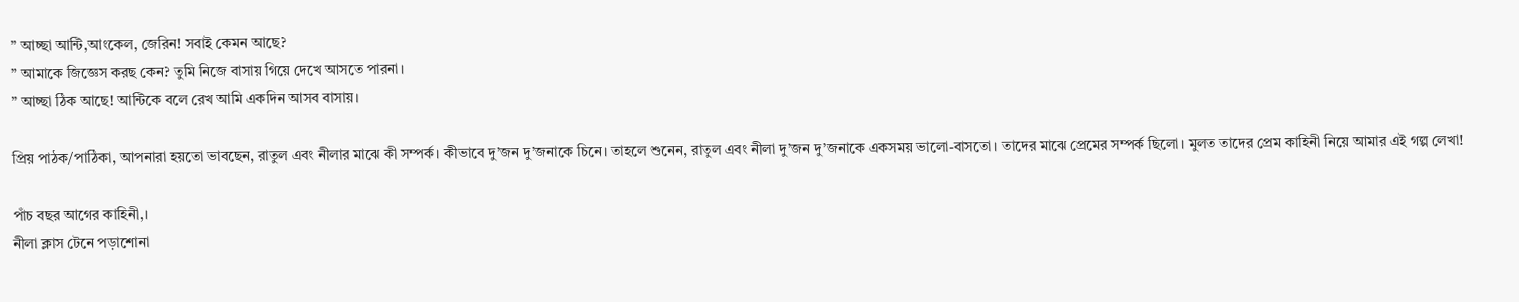” আচ্ছা আন্টি,আংকেল, জেরিন! সবাই কেমন আছে?
” আমাকে জিজ্ঞেস করছ কেন? তুমি নিজে বাসায় গিয়ে দেখে আসতে পারনা।
” আচ্ছা ঠিক আছে! আন্টিকে বলে রেখ আমি একদিন আসব বাসায়।

প্রিয় পাঠক/পাঠিকা, আপনারা হয়তো ভাবছেন, রাতুল এবং নীলার মাঝে কী সম্পর্ক। কীভাবে দু’জন দু’জনাকে চিনে। তাহলে শুনেন, রাতুল এবং নীলা দু’জন দু’জনাকে একসময় ভালো-বাসতো। তাদের মাঝে প্রেমের সম্পর্ক ছিলো। মুলত তাদের প্রেম কাহিনী নিয়ে আমার এই গল্প লেখা!

পাঁচ বছর আগের কাহিনী,।
নীলা ক্লাস টেনে পড়াশোনা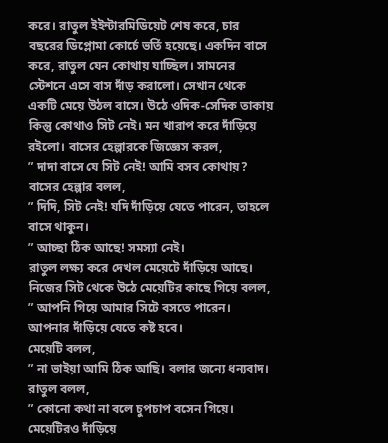করে। রাতুল ইইন্টারমিডিয়েট শেষ করে, চার বছরের ডিপ্লোমা কোর্চে ভর্তি হয়েছে। একদিন বাসে করে, রাতুল যেন কোথায় যাচ্ছিল। সামনের স্টেশনে এসে বাস দাঁড় করালো। সেখান থেকে একটি মেয়ে উঠল বাসে। উঠে ওদিক-সেদিক তাকায় কিন্তু কোথাও সিট নেই। মন খারাপ করে দাঁড়িয়ে রইলো। বাসের হেল্পারকে জিজ্ঞেস করল,
” দাদা বাসে যে সিট নেই! আমি বসব কোথায়?
বাসের হেল্পার বলল,
” দিদি, সিট নেই! যদি দাঁড়িয়ে যেতে পারেন, তাহলে বাসে থাকুন।
” আচ্ছা ঠিক আছে! সমস্যা নেই।
রাতুল লক্ষ্য করে দেখল মেয়েটে দাঁড়িয়ে আছে। নিজের সিট থেকে উঠে মেয়েটির কাছে গিয়ে বলল,
” আপনি গিয়ে আমার সিটে বসতে পারেন। আপনার দাঁড়িয়ে যেতে কষ্ট হবে।
মেয়েটি বলল,
” না ভাইয়া আমি ঠিক আছি। বলার জন্যে ধন্যবাদ।
রাতুল বলল,
” কোনো কথা না বলে চুপচাপ বসেন গিয়ে।
মেয়েটিরও দাঁড়িয়ে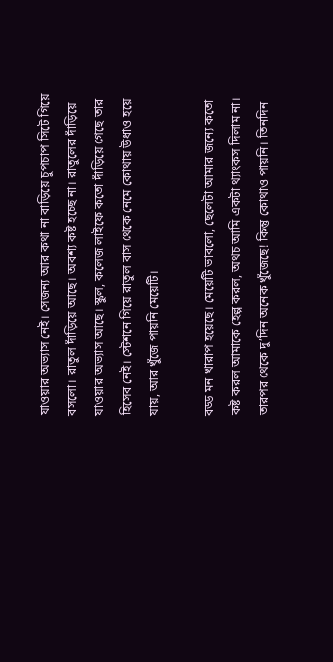যাওয়ার অভ্যাস নেই। সেজন্য আর কথা না বাড়িয়ে চুপচাপ সিটে গিয়ে বসলো। রাতুল দাঁড়িয়ে আছে। অবশ্য কষ্ট হচ্ছে না। রাতুলের দাঁড়িয়ে যাওয়ার অভ্যাস আছে। স্কুল, কলেজ লাইফে কতো দাঁড়িয়ে গেছে তার হিসেব নেই। স্টেশনে গিয়ে রাতুল বাস থেকে নেমে কোথায় উধাও হয়ে যায়, আর খুঁজে পায়নি মেয়েটি।

বড্ড মন খারাপ হয়েছে। মেয়েটি ভাবলো, ছেলেটা আমার জন্যে কতো কষ্ট করল আমাকে হেল্প করল, অথচ আমি একটা থ্যাংকস দিলাম না। তারপর থেকে দু’দিন অনেক খুঁজেছে! কিন্তু কোথাও পায়নি। তিনদিন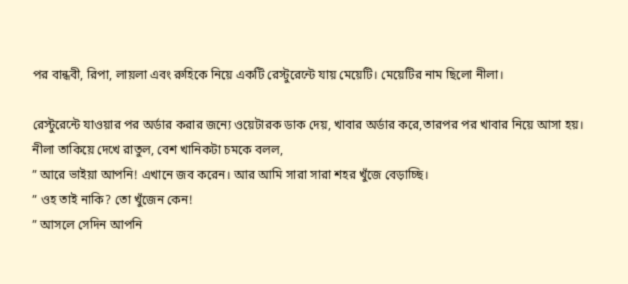পর বান্ধবী, রিপা, লায়লা এবং রুহিকে নিয়ে একটি রেস্টুরেন্টে যায় মেয়েটি। মেয়েটির নাম ছিলো নীলা।

রেস্টুরেন্টে যাওয়ার পর অর্ডার করার জন্যে ওয়েটারক ডাক দেয়, খাবার অর্ডার করে,তারপর পর খাবার নিয়ে আসা হয়। নীলা তাকিয়ে দেখে রাতুল, বেশ খানিকটা চমকে বলল,
” আরে ভাইয়া আপনি! এখানে জব করেন। আর আমি সারা সারা শহর খুঁজে বেড়াচ্ছি।
” ওহ তাই নাকি? তো খুঁজেন কেন!
” আসলে সেদিন আপনি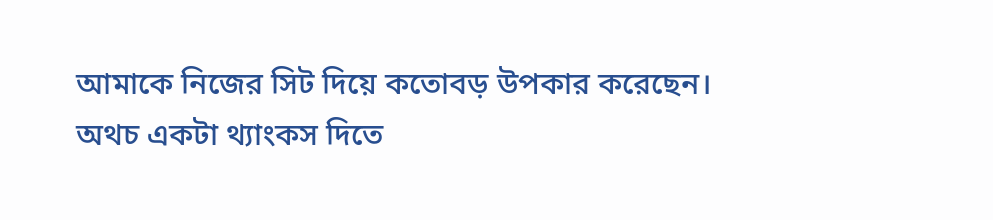আমাকে নিজের সিট দিয়ে কতোবড় উপকার করেছেন। অথচ একটা থ্যাংকস দিতে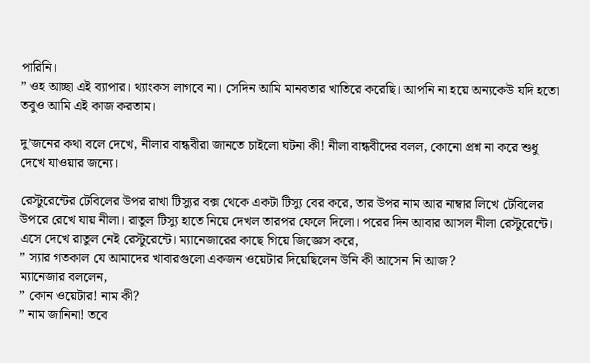পারিনি।
” ওহ আচ্ছা এই ব্যাপার। থ্যাংকস লাগবে না। সেদিন আমি মানবতার খাতিরে করেছি। আপনি না হয়ে অন্যকেউ যদি হতো তবুও আমি এই কাজ করতাম।

দু’জনের কথা বলে দেখে, নীলার বান্ধবীরা জানতে চাইলো ঘটনা কী! নীলা বান্ধবীদের বলল, কোনো প্রশ্ন না করে শুধু দেখে যাওয়ার জন্যে।

রেস্টুরেন্টের টেবিলের উপর রাখা টিস্যুর বক্স থেকে একটা টিস্যু বের করে, তার উপর নাম আর নাম্বার লিখে টেবিলের উপরে রেখে যায় নীলা। রাতুল টিস্যু হাতে নিয়ে দেখল তারপর ফেলে দিলো। পরের দিন আবার আসল নীলা রেস্টুরেন্টে। এসে দেখে রাতুল নেই রেস্টুরেন্টে। ম্যানেজারের কাছে গিয়ে জিজ্ঞেস করে,
” স্যার গতকাল যে আমাদের খাবারগুলো একজন ওয়েটার দিয়েছিলেন উনি কী আসেন নি আজ?
ম্যানেজার বললেন,
” কোন ওয়েটার! নাম কী?
” নাম জানিনা! তবে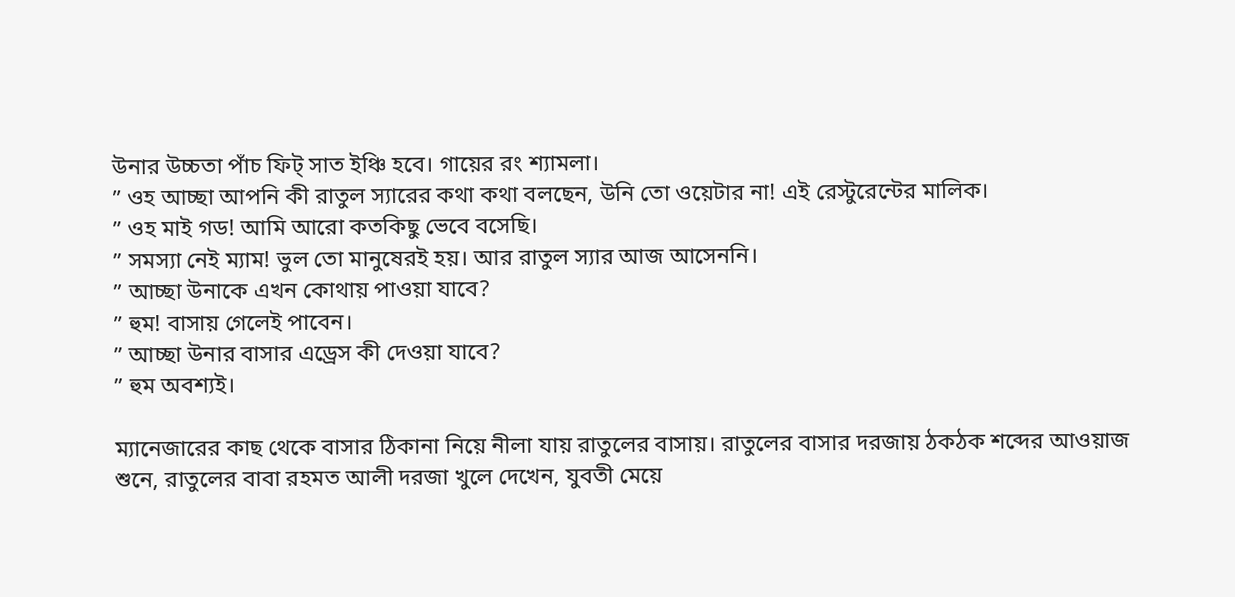উনার উচ্চতা পাঁচ ফিট্ সাত ইঞ্চি হবে। গায়ের রং শ্যামলা।
” ওহ আচ্ছা আপনি কী রাতুল স্যারের কথা কথা বলছেন, উনি তো ওয়েটার না! এই রেস্টুরেন্টের মালিক।
” ওহ মাই গড! আমি আরো কতকিছু ভেবে বসেছি।
” সমস্যা নেই ম্যাম! ভুল তো মানুষেরই হয়। আর রাতুল স্যার আজ আসেননি।
” আচ্ছা উনাকে এখন কোথায় পাওয়া যাবে?
” হুম! বাসায় গেলেই পাবেন।
” আচ্ছা উনার বাসার এড্রেস কী দেওয়া যাবে?
” হুম অবশ্যই।

ম্যানেজারের কাছ থেকে বাসার ঠিকানা নিয়ে নীলা যায় রাতুলের বাসায়। রাতুলের বাসার দরজায় ঠকঠক শব্দের আওয়াজ শুনে, রাতুলের বাবা রহমত আলী দরজা খুলে দেখেন, যুবতী মেয়ে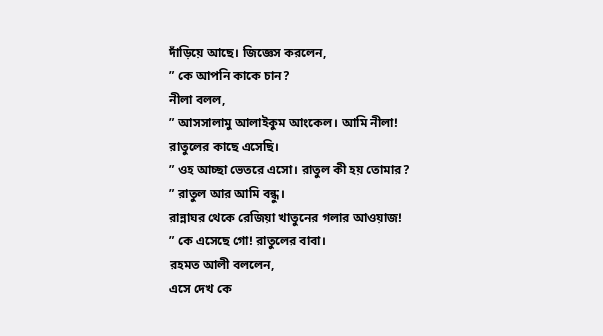দাঁড়িয়ে আছে। জিজ্ঞেস করলেন,
” কে আপনি কাকে চান?
নীলা বলল,
” আসসালামু আলাইকুম আংকেল। আমি নীলা! রাতুলের কাছে এসেছি।
” ওহ আচ্ছা ভেতরে এসো। রাতুল কী হয় তোমার?
” রাতুল আর আমি বন্ধু।
রান্নাঘর থেকে রেজিয়া খাতুনের গলার আওয়াজ!
” কে এসেছে গো! রাতুলের বাবা।
রহমত আলী বললেন,
এসে দেখ কে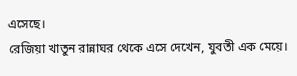এসেছে।
রেজিয়া খাতুন রান্নাঘর থেকে এসে দেখেন, যুবতী এক মেয়ে।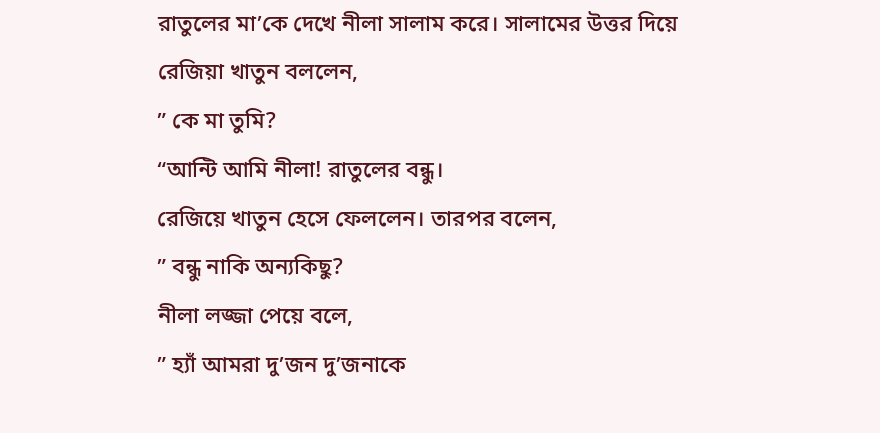রাতুলের মা’কে দেখে নীলা সালাম করে। সালামের উত্তর দিয়ে রেজিয়া খাতুন বললেন,
” কে মা তুমি?
“আন্টি আমি নীলা! রাতুলের বন্ধু।
রেজিয়ে খাতুন হেসে ফেললেন। তারপর বলেন,
” বন্ধু নাকি অন্যকিছু?
নীলা লজ্জা পেয়ে বলে,
” হ্যাঁ আমরা দু’জন দু’জনাকে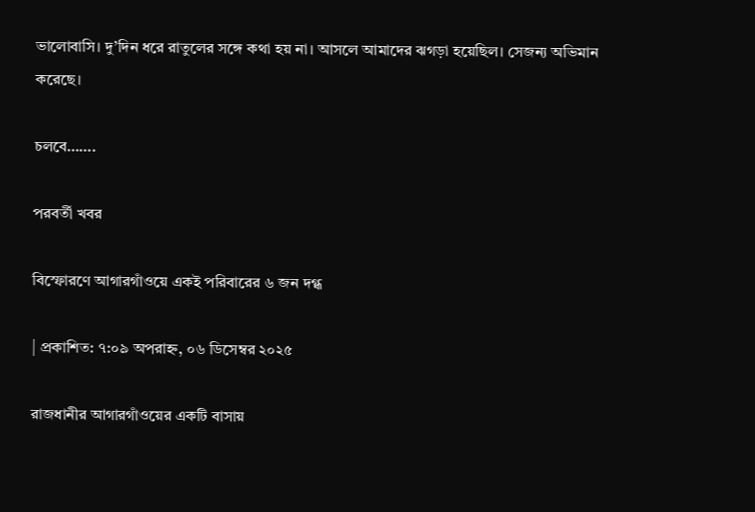ভালোবাসি। দু’দিন ধরে রাতুলের সঙ্গে কথা হয় না। আসলে আমাদের ঝগড়া হয়েছিল। সেজন্য অভিমান করেছে।

চলবে…….

পরবর্তী খবর

বিস্ফোরণে আগারগাঁওয়ে একই পরিবারের ৬ জন দগ্ধ

| প্রকাশিত: ৭:০৯ অপরাহ্ন, ০৬ ডিসেম্বর ২০২৫

রাজধানীর আগারগাঁওয়ের একটি বাসায়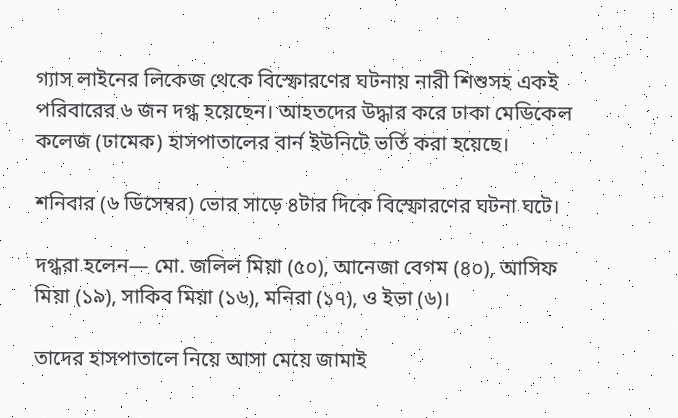গ্যাস লাইনের লিকেজ থেকে বিস্ফোরণের ঘটনায় নারী শিশুসহ একই পরিবারের ৬ জন দগ্ধ হয়েছেন। আহতদের উদ্ধার করে ঢাকা মেডিকেল কলেজ (ঢামেক) হাসপাতালের বার্ন ইউনিটে ভর্তি করা হয়েছে।

শনিবার (৬ ডিসেম্বর) ভোর সাড়ে ৪টার দিকে বিস্ফোরণের ঘটনা ঘটে।

দগ্ধরা হলেন— মো. জলিল মিয়া (৫০), আনেজা বেগম (৪০), আসিফ মিয়া (১৯), সাকিব মিয়া (১৬), মনিরা (১৭), ও ইভা (৬)।

তাদের হাসপাতালে নিয়ে আসা মেয়ে জামাই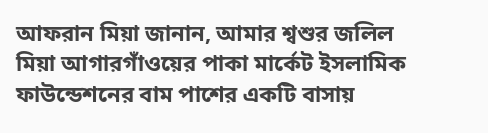আফরান মিয়া জানান, আমার শ্বশুর জলিল মিয়া আগারগাঁওয়ের পাকা মার্কেট ইসলামিক ফাউন্ডেশনের বাম পাশের একটি বাসায়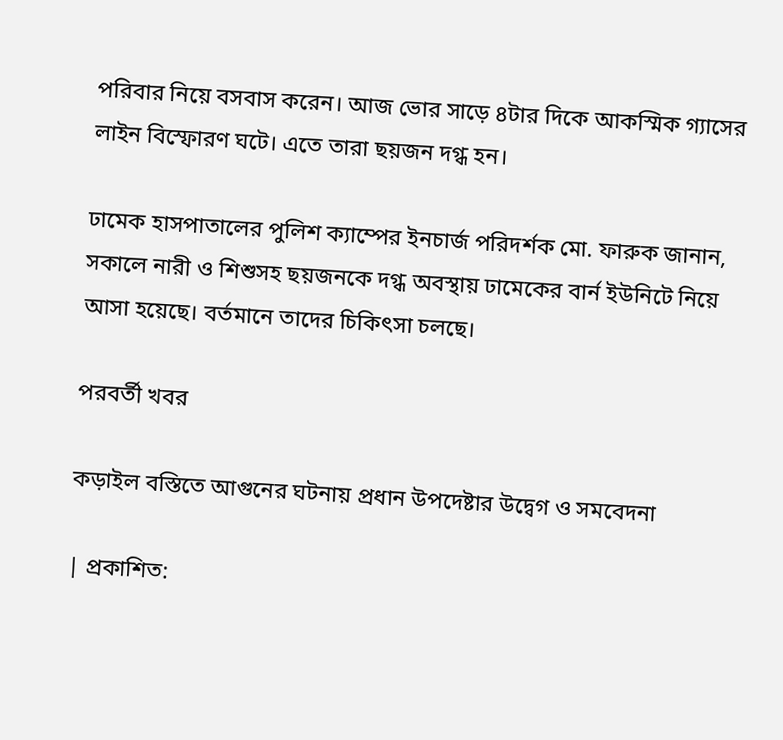পরিবার নিয়ে বসবাস করেন। আজ ভোর সাড়ে ৪টার দিকে আকস্মিক গ্যাসের লাইন বিস্ফোরণ ঘটে। এতে তারা ছয়জন দগ্ধ হন।

ঢামেক হাসপাতালের পুলিশ ক্যাম্পের ইনচার্জ পরিদর্শক মো. ফারুক জানান, সকালে নারী ও শিশুসহ ছয়জনকে দগ্ধ অবস্থায় ঢামেকের বার্ন ইউনিটে নিয়ে আসা হয়েছে। বর্তমানে তাদের চিকিৎসা চলছে।

পরবর্তী খবর

কড়াইল বস্তিতে আগুনের ঘটনায় প্রধান উপদেষ্টার উদ্বেগ ও সমবেদনা

| প্রকাশিত: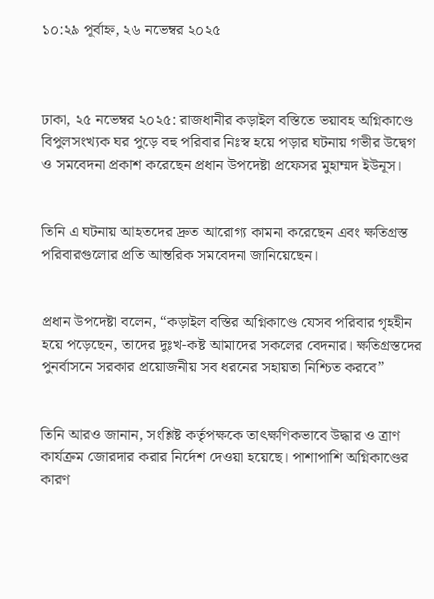১০:২৯ পূর্বাহ্ন, ২৬ নভেম্বর ২০২৫



ঢাকা, ২৫ নভেম্বর ২০২৫: রাজধানীর কড়াইল বস্তিতে ভয়াবহ অগ্নিকাণ্ডে বিপুলসংখ্যক ঘর পুড়ে বহু পরিবার নিঃস্ব হয়ে পড়ার ঘটনায় গভীর উদ্বেগ ও সমবেদনা প্রকাশ করেছেন প্রধান উপদেষ্টা প্রফেসর মুহাম্মদ ইউনূস।


তিনি এ ঘটনায় আহতদের দ্রুত আরোগ্য কামনা করেছেন এবং ক্ষতিগ্রস্ত পরিবারগুলোর প্রতি আন্তরিক সমবেদনা জানিয়েছেন।


প্রধান উপদেষ্টা বলেন, “কড়াইল বস্তির অগ্নিকাণ্ডে যেসব পরিবার গৃহহীন হয়ে পড়েছেন, তাদের দুঃখ-কষ্ট আমাদের সকলের বেদনার। ক্ষতিগ্রস্তদের পুনর্বাসনে সরকার প্রয়োজনীয় সব ধরনের সহায়তা নিশ্চিত করবে”


তিনি আরও জানান, সংশ্লিষ্ট কর্তৃপক্ষকে তাৎক্ষণিকভাবে উদ্ধার ও ত্রাণ কার্যক্রম জোরদার করার নির্দেশ দেওয়া হয়েছে। পাশাপাশি অগ্নিকাণ্ডের কারণ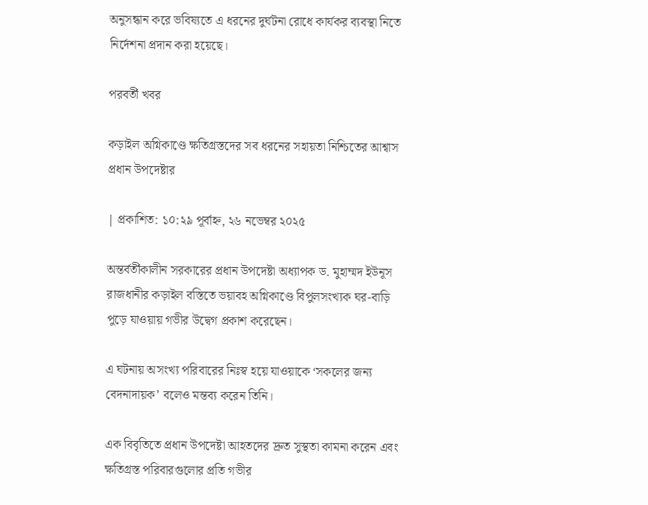অনুসন্ধান করে ভবিষ্যতে এ ধরনের দুর্ঘটনা রোধে কার্যকর ব্যবস্থা নিতে নির্দেশনা প্রদান করা হয়েছে।

পরবর্তী খবর

কড়াইল অগ্নিকাণ্ডে ক্ষতিগ্রস্তদের সব ধরনের সহায়তা নিশ্চিতের আশ্বাস প্রধান উপদেষ্টার

| প্রকাশিত: ১০:২৯ পূর্বাহ্ন, ২৬ নভেম্বর ২০২৫

অন্তর্বর্তীকালীন সরকারের প্রধান উপদেষ্টা অধ্যাপক ড. মুহাম্মদ ইউনূস রাজধানীর কড়াইল বস্তিতে ভয়াবহ অগ্নিকাণ্ডে বিপুলসংখ্যক ঘর-বাড়ি পুড়ে যাওয়ায় গভীর উদ্বেগ প্রকাশ করেছেন।

এ ঘটনায় অসংখ্য পরিবারের নিঃস্ব হয়ে যাওয়াকে ‘সকলের জন্য বেদনাদায়ক’ বলেও মন্তব্য করেন তিনি।

এক বিবৃতিতে প্রধান উপদেষ্টা আহতদের দ্রুত সুস্থতা কামনা করেন এবং ক্ষতিগ্রস্ত পরিবারগুলোর প্রতি গভীর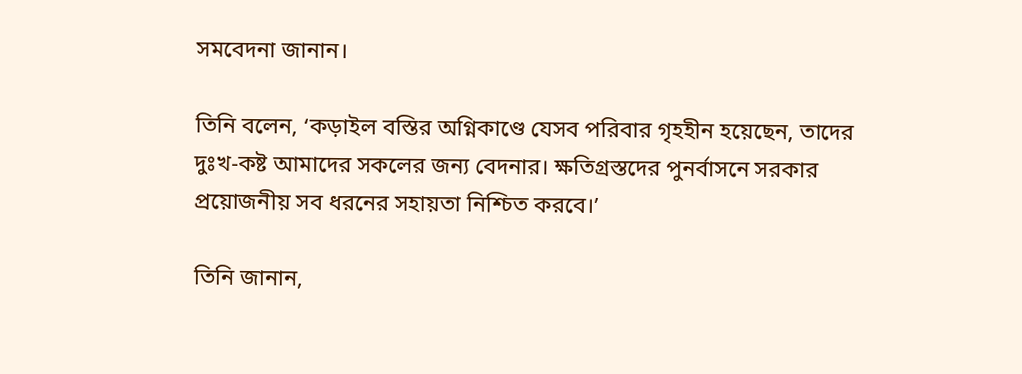সমবেদনা জানান।

তিনি বলেন, ‘কড়াইল বস্তির অগ্নিকাণ্ডে যেসব পরিবার গৃহহীন হয়েছেন, তাদের দুঃখ-কষ্ট আমাদের সকলের জন্য বেদনার। ক্ষতিগ্রস্তদের পুনর্বাসনে সরকার প্রয়োজনীয় সব ধরনের সহায়তা নিশ্চিত করবে।’

তিনি জানান,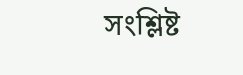সংশ্লিষ্ট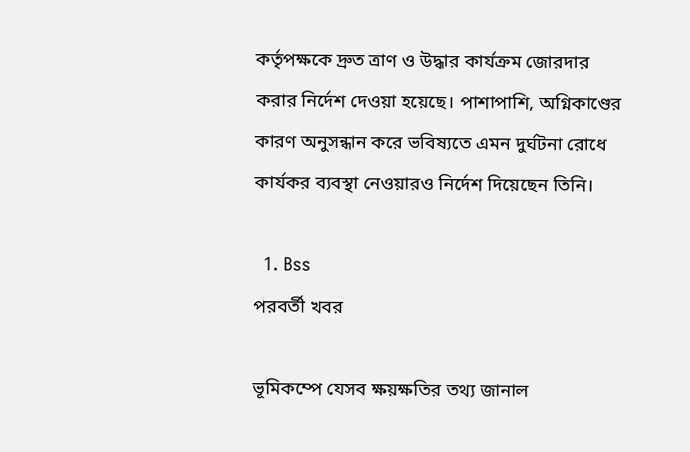কর্তৃপক্ষকে দ্রুত ত্রাণ ও উদ্ধার কার্যক্রম জোরদার করার নির্দেশ দেওয়া হয়েছে। পাশাপাশি, অগ্নিকাণ্ডের কারণ অনুসন্ধান করে ভবিষ্যতে এমন দুর্ঘটনা রোধে কার্যকর ব্যবস্থা নেওয়ারও নির্দেশ দিয়েছেন তিনি।

  1. Bss
পরবর্তী খবর

ভূমিকম্পে যেসব ক্ষয়ক্ষতির তথ্য জানাল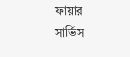ফায়ার সার্ভিস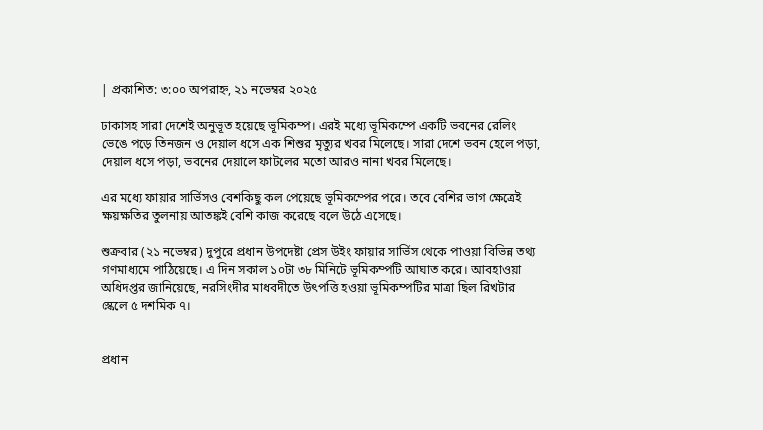| প্রকাশিত: ৩:০০ অপরাহ্ন, ২১ নভেম্বর ২০২৫

ঢাকাসহ সারা দেশেই অনুভূত হয়েছে ভূমিকম্প। এরই মধ্যে ভূমিকম্পে একটি ভবনের রেলিং ভেঙে পড়ে তিনজন ও দেয়াল ধসে এক শিশুর মৃত্যুর খবর মিলেছে। সারা দেশে ভবন হেলে পড়া, দেয়াল ধসে পড়া, ভবনের দেয়ালে ফাটলের মতো আরও নানা খবর মিলেছে।

এর মধ্যে ফায়ার সার্ভিসও বেশকিছু কল পেয়েছে ভূমিকম্পের পরে। তবে বেশির ভাগ ক্ষেত্রেই ক্ষয়ক্ষতির তুলনায় আতঙ্কই বেশি কাজ করেছে বলে উঠে এসেছে।

শুক্রবার (২১ নভেম্বর) দুপুরে প্রধান উপদেষ্টা প্রেস উইং ফায়ার সার্ভিস থেকে পাওয়া বিভিন্ন তথ্য গণমাধ্যমে পাঠিয়েছে। এ দিন সকাল ১০টা ৩৮ মিনিটে ভূমিকম্পটি আঘাত করে। আবহাওয়া অধিদপ্তর জানিয়েছে, নরসিংদীর মাধবদীতে উৎপত্তি হওয়া ভূমিকম্পটির মাত্রা ছিল রিখটার স্কেলে ৫ দশমিক ৭।


প্রধান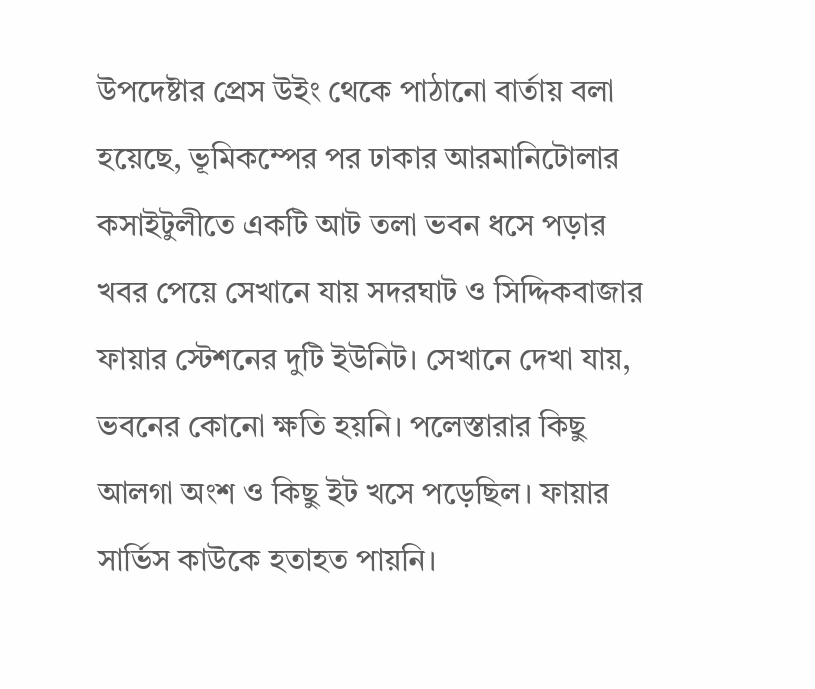উপদেষ্টার প্রেস উইং থেকে পাঠানো বার্তায় বলা হয়েছে, ভূমিকম্পের পর ঢাকার আরমানিটোলার কসাইটুলীতে একটি আট তলা ভবন ধসে পড়ার খবর পেয়ে সেখানে যায় সদরঘাট ও সিদ্দিকবাজার ফায়ার স্টেশনের দুটি ইউনিট। সেখানে দেখা যায়, ভবনের কোনো ক্ষতি হয়নি। পলেস্তারার কিছু আলগা অংশ ও কিছু ইট খসে পড়েছিল। ফায়ার সার্ভিস কাউকে হতাহত পায়নি।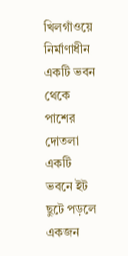খিলগাঁওয়ে নির্মাণাধীন একটি ভবন থেকে পাশের দোতলা একটি ভবনে ইট ছুটে পড়লে একজন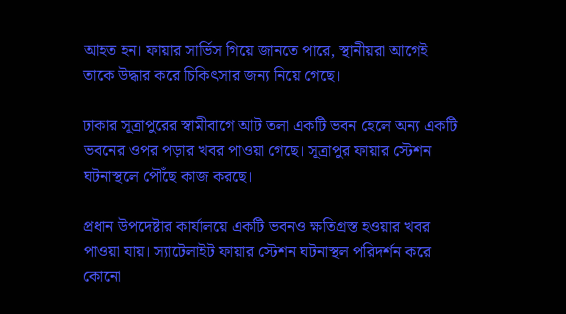আহত হন। ফায়ার সার্ভিস গিয়ে জানতে পারে, স্থানীয়রা আগেই তাকে উদ্ধার করে চিকিৎসার জন্য নিয়ে গেছে।

ঢাকার সূত্রাপুরের স্বামীবাগে আট তলা একটি ভবন হেলে অন্য একটি ভবনের ওপর পড়ার খবর পাওয়া গেছে। সূত্রাপুর ফায়ার স্টেশন ঘটনাস্থলে পৌঁছে কাজ করছে।

প্রধান উপদেষ্টার কার্যালয়ে একটি ভবনও ক্ষতিগ্রস্ত হওয়ার খবর পাওয়া যায়। স্যাটেলাইট ফায়ার স্টেশন ঘটনাস্থল পরিদর্শন করে কোনো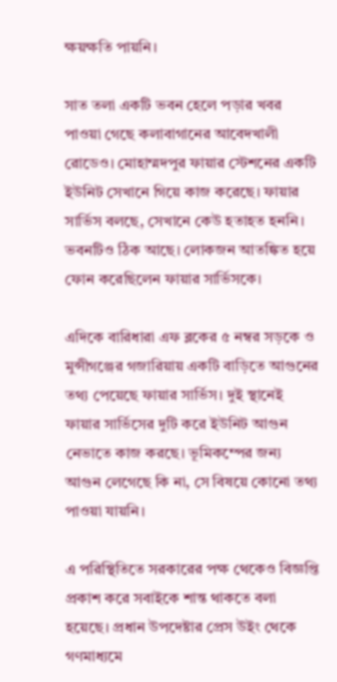ক্ষয়ক্ষতি পায়নি।

সাত তলা একটি ভবন হেলে পড়ার খবর পাওয়া গেছে কলাবাগানের আবেদখালী রোডেও। মোহাম্মদপুর ফায়ার স্টেশনের একটি ইউনিট সেখানে গিয়ে কাজ করেছে। ফায়ার সার্ভিস বলছে, সেখানে কেউ হতাহত হননি। ভবনটিও ঠিক আছে। লোকজন আতঙ্কিত হয়ে ফোন করেছিলেন ফায়ার সার্ভিসকে।

এদিকে বারিধারা এফ ব্লকের ৫ নম্বর সড়কে ও মুন্সীগঞ্জের গজারিয়ায় একটি বাড়িতে আগুনের তথ্য পেয়েছে ফায়ার সার্ভিস। দুই স্থানেই ফায়ার সার্ভিসের দুটি করে ইউনিট আগুন নেভাতে কাজ করছে। ভূমিকম্পের জন্য আগুন লেগেছে কি না, সে বিষয়ে কোনো তথ্য পাওয়া যায়নি।

এ পরিস্থিতিতে সরকারের পক্ষ থেকেও বিজ্ঞপ্তি প্রকাশ করে সবাইকে শান্ত থাকতে বলা হয়েছে। প্রধান উপদেষ্টার প্রেস উইং থেকে গণমাধ্যমে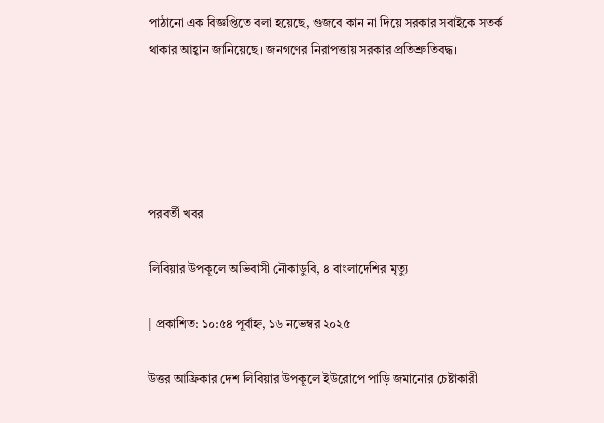পাঠানো এক বিজ্ঞপ্তিতে বলা হয়েছে, গুজবে কান না দিয়ে সরকার সবাইকে সতর্ক থাকার আহ্বান জানিয়েছে। জনগণের নিরাপত্তায় সরকার প্রতিশ্রুতিবদ্ধ।





পরবর্তী খবর

লিবিয়ার উপকূলে অভিবাসী নৌকাডুবি, ৪ বাংলাদেশির মৃত্যু

| প্রকাশিত: ১০:৫৪ পূর্বাহ্ন, ১৬ নভেম্বর ২০২৫

উত্তর আফ্রিকার দেশ লিবিয়ার উপকূলে ইউরোপে পাড়ি জমানোর চেষ্টাকারী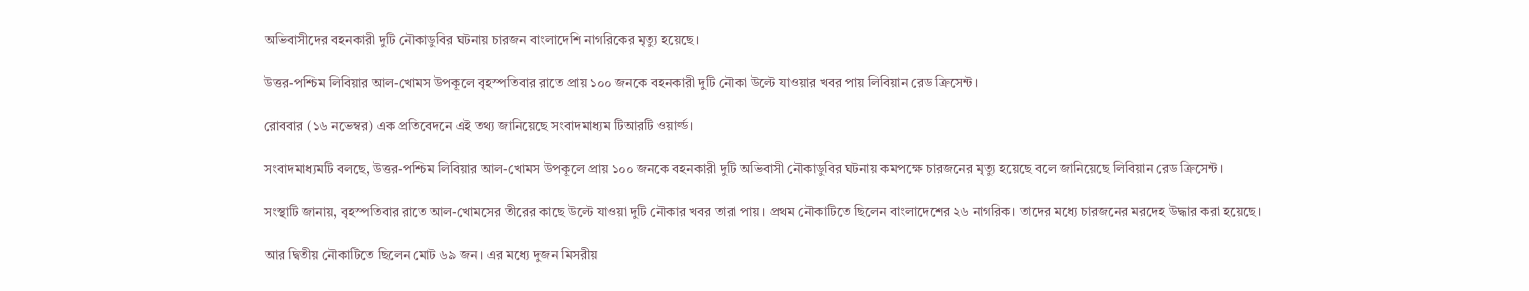অভিবাসীদের বহনকারী দুটি নৌকাডুবির ঘটনায় চারজন বাংলাদেশি নাগরিকের মৃত্যু হয়েছে।

উত্তর-পশ্চিম লিবিয়ার আল-খোমস উপকূলে বৃহস্পতিবার রাতে প্রায় ১০০ জনকে বহনকারী দুটি নৌকা উল্টে যাওয়ার খবর পায় লিবিয়ান রেড ক্রিসেন্ট।

রোববার (১৬ নভেম্বর) এক প্রতিবেদনে এই তথ্য জানিয়েছে সংবাদমাধ্যম টিআরটি ওয়ার্ল্ড।

সংবাদমাধ্যমটি বলছে, উত্তর-পশ্চিম লিবিয়ার আল-খোমস উপকূলে প্রায় ১০০ জনকে বহনকারী দুটি অভিবাসী নৌকাডুবির ঘটনায় কমপক্ষে চারজনের মৃত্যু হয়েছে বলে জানিয়েছে লিবিয়ান রেড ক্রিসেন্ট।

সংস্থাটি জানায়, বৃহস্পতিবার রাতে আল-খোমসের তীরের কাছে উল্টে যাওয়া দুটি নৌকার খবর তারা পায়। প্রথম নৌকাটিতে ছিলেন বাংলাদেশের ২৬ নাগরিক। তাদের মধ্যে চারজনের মরদেহ উদ্ধার করা হয়েছে।

আর দ্বিতীয় নৌকাটিতে ছিলেন মোট ৬৯ জন। এর মধ্যে দুজন মিসরীয়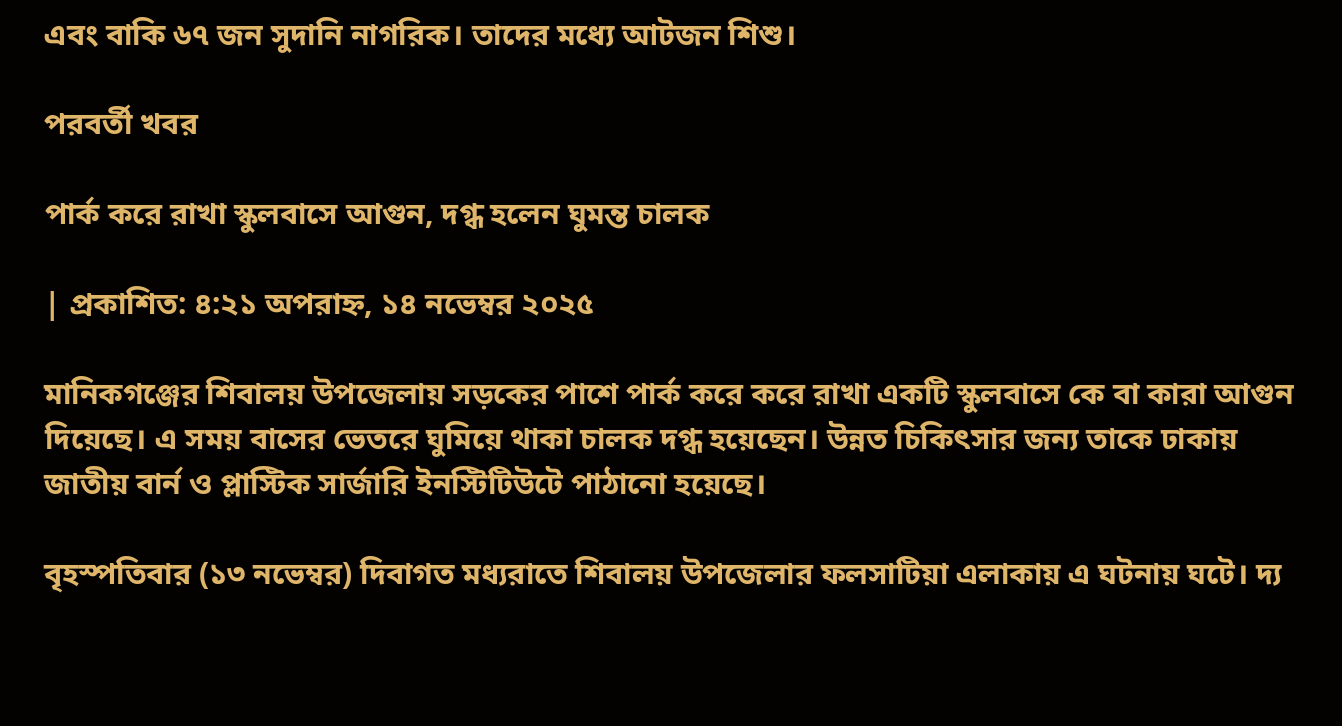এবং বাকি ৬৭ জন সুদানি নাগরিক। তাদের মধ্যে আটজন শিশু।

পরবর্তী খবর

পার্ক করে রাখা স্কুলবাসে আগুন, দগ্ধ হলেন ঘুমন্ত চালক

| প্রকাশিত: ৪:২১ অপরাহ্ন, ১৪ নভেম্বর ২০২৫

মানিকগঞ্জের শিবালয় উপজেলায় সড়কের পাশে পার্ক করে করে রাখা একটি স্কুলবাসে কে বা কারা আগুন দিয়েছে। এ সময় বাসের ভেতরে ঘুমিয়ে থাকা চালক দগ্ধ হয়েছেন। উন্নত চিকিৎসার জন্য তাকে ঢাকায় জাতীয় বার্ন ও প্লাস্টিক সার্জারি ইনস্টিটিউটে পাঠানো হয়েছে।

বৃহস্পতিবার (১৩ নভেম্বর) দিবাগত মধ্যরাতে শিবালয় উপজেলার ফলসাটিয়া এলাকায় এ ঘটনায় ঘটে। দ্য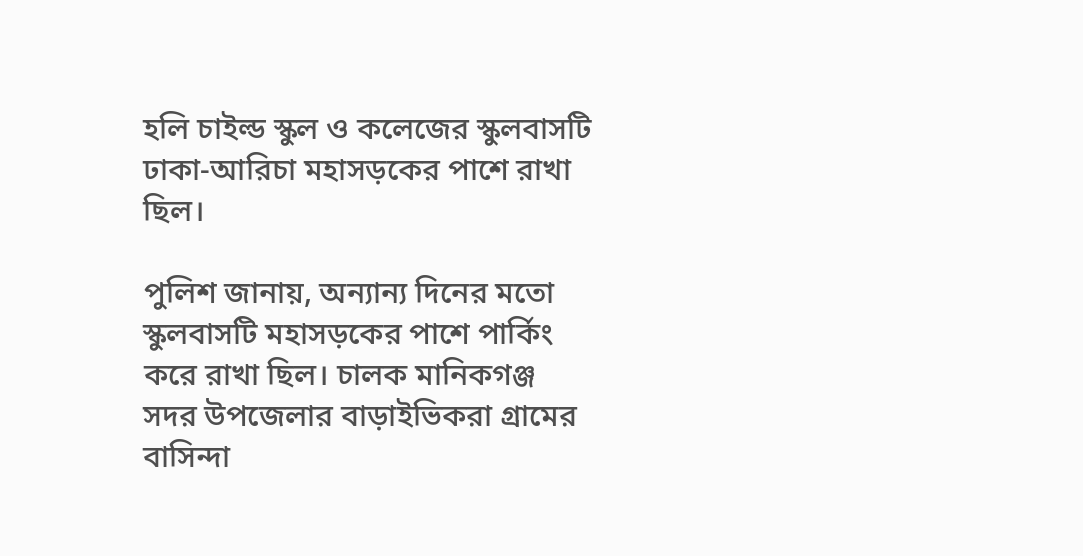হলি চাইল্ড স্কুল ও কলেজের স্কুলবাসটি ঢাকা-আরিচা মহাসড়কের পাশে রাখা ছিল।

পুলিশ জানায়, অন্যান্য দিনের মতো স্কুলবাসটি মহাসড়কের পাশে পার্কিং করে রাখা ছিল। চালক মানিকগঞ্জ সদর উপজেলার বাড়াইভিকরা গ্রামের বাসিন্দা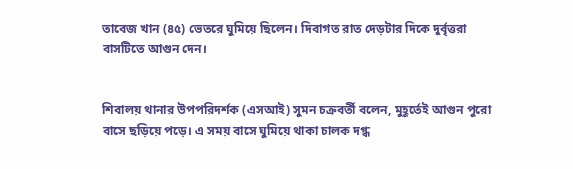তাবেজ খান (৪৫) ভেতরে ঘুমিয়ে ছিলেন। দিবাগত রাত দেড়টার দিকে দুর্বৃত্তরা বাসটিতে আগুন দেন।


শিবালয় থানার উপপরিদর্শক (এসআই) সুমন চক্রবর্তী বলেন, মুহূর্তেই আগুন পুরো বাসে ছড়িয়ে পড়ে। এ সময় বাসে ঘুমিয়ে থাকা চালক দগ্ধ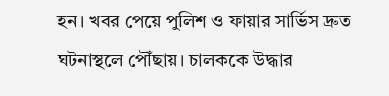হন। খবর পেয়ে পুলিশ ও ফায়ার সার্ভিস দ্রুত ঘটনাস্থলে পৌঁছায়। চালককে উদ্ধার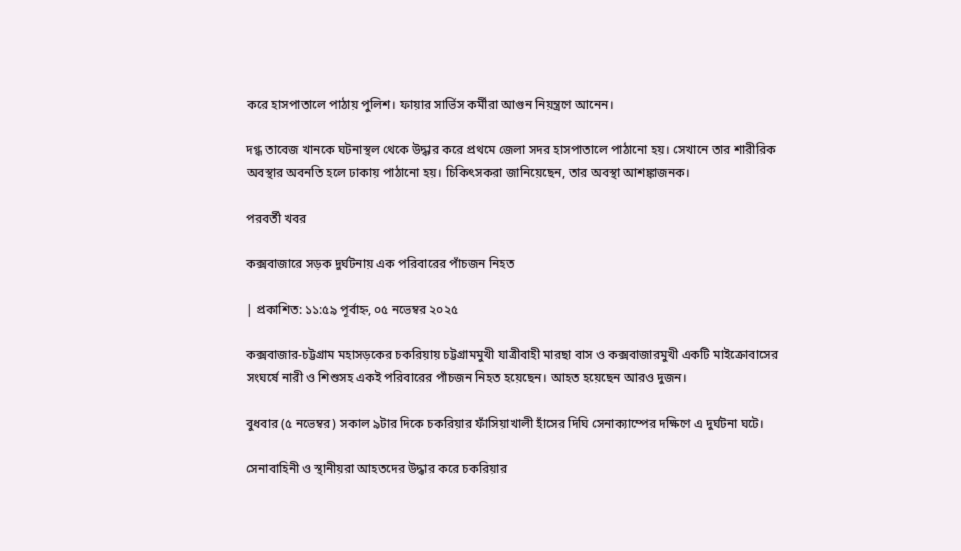করে হাসপাতালে পাঠায় পুলিশ। ফায়ার সার্ভিস কর্মীরা আগুন নিয়ন্ত্রণে আনেন।

দগ্ধ তাবেজ খানকে ঘটনাস্থল থেকে উদ্ধার করে প্রথমে জেলা সদর হাসপাতালে পাঠানো হয়। সেখানে তার শারীরিক অবস্থার অবনতি হলে ঢাকায় পাঠানো হয়। চিকিৎসকরা জানিয়েছেন, তার অবস্থা আশঙ্কাজনক।

পরবর্তী খবর

কক্সবাজারে সড়ক দুর্ঘটনায় এক পরিবারের পাঁচজন নিহত

| প্রকাশিত: ১১:৫৯ পূর্বাহ্ন, ০৫ নভেম্বর ২০২৫

কক্সবাজার-চট্টগ্রাম মহাসড়কের চকরিয়ায় চট্টগ্রামমুখী যাত্রীবাহী মারছা বাস ও কক্সবাজারমুখী একটি মাইক্রোবাসের সংঘর্ষে নারী ও শিশুসহ একই পরিবারের পাঁচজন নিহত হয়েছেন। আহত হয়েছেন আরও দুজন।

বুধবার (৫ নভেম্বর) সকাল ৯টার দিকে চকরিয়ার ফাঁসিয়াখালী হাঁসের দিঘি সেনাক্যাম্পের দক্ষিণে এ দুর্ঘটনা ঘটে।

সেনাবাহিনী ও স্থানীয়রা আহতদের উদ্ধার করে চকরিয়ার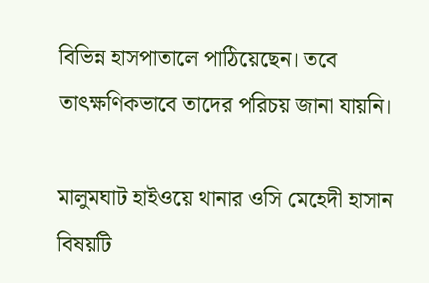বিভিন্ন হাসপাতালে পাঠিয়েছেন। তবে তাৎক্ষণিকভাবে তাদের পরিচয় জানা যায়নি।

মালুমঘাট হাইওয়ে থানার ওসি মেহেদী হাসান বিষয়টি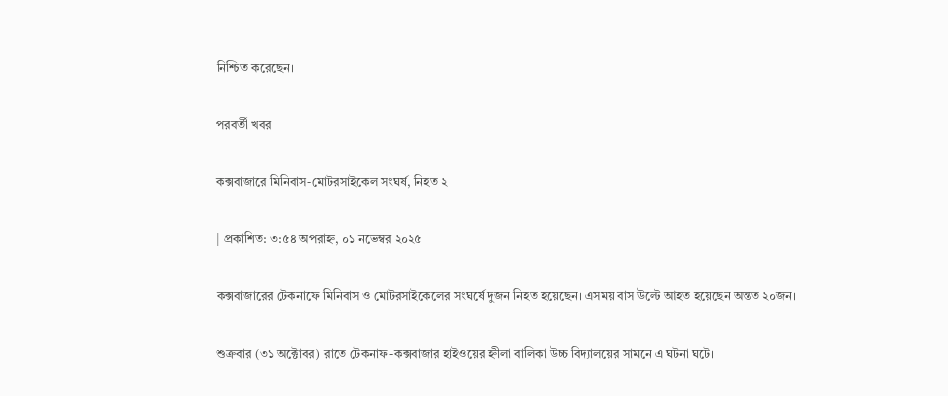নিশ্চিত করেছেন।

পরবর্তী খবর

কক্সবাজারে মিনিবাস-মোটরসাইকেল সংঘর্ষ, নিহত ২

| প্রকাশিত: ৩:৫৪ অপরাহ্ন, ০১ নভেম্বর ২০২৫

কক্সবাজারের টেকনাফে মিনিবাস ও মোটরসাইকেলের সংঘর্ষে দুজন নিহত হয়েছেন। এসময় বাস উল্টে আহত হয়েছেন অন্তত ২০জন।

শুক্রবার (৩১ অক্টোবর) রাতে টেকনাফ-কক্সবাজার হাইওয়ের হ্নীলা বালিকা উচ্চ বিদ্যালয়ের সামনে এ ঘটনা ঘটে।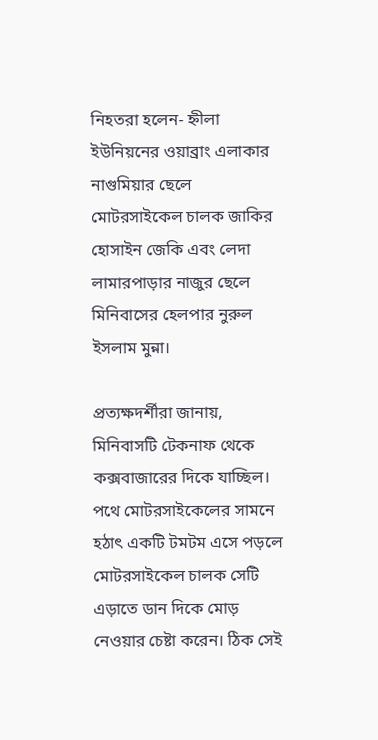নিহতরা হলেন- হ্নীলা ইউনিয়নের ওয়াব্রাং এলাকার নাগুমিয়ার ছেলে মোটরসাইকেল চালক জাকির হোসাইন জেকি এবং লেদা লামারপাড়ার নাজুর ছেলে মিনিবাসের হেলপার নুরুল ইসলাম মুন্না।

প্রত্যক্ষদর্শীরা জানায়, মিনিবাসটি টেকনাফ থেকে কক্সবাজারের দিকে যাচ্ছিল। পথে মোটরসাইকেলের সামনে হঠাৎ একটি টমটম এসে পড়লে মোটরসাইকেল চালক সেটি এড়াতে ডান দিকে মোড় নেওয়ার চেষ্টা করেন। ঠিক সেই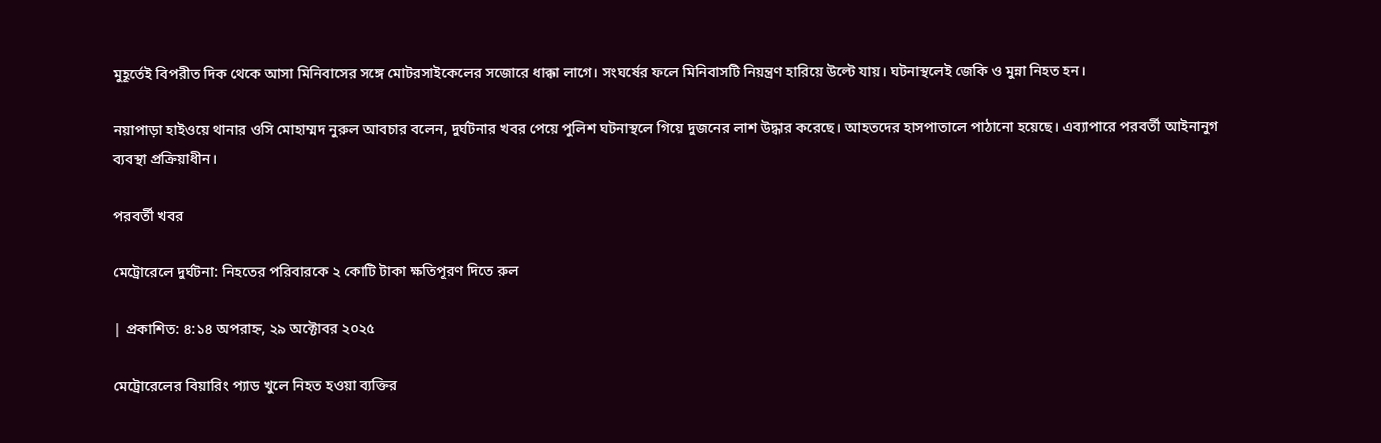মুহূর্তেই বিপরীত দিক থেকে আসা মিনিবাসের সঙ্গে মোটরসাইকেলের সজোরে ধাক্কা লাগে। সংঘর্ষের ফলে মিনিবাসটি নিয়ন্ত্রণ হারিয়ে উল্টে যায়। ঘটনাস্থলেই জেকি ও মুন্না নিহত হন।

নয়াপাড়া হাইওয়ে থানার ওসি মোহাম্মদ নুরুল আবচার বলেন, দুর্ঘটনার খবর পেয়ে পুলিশ ঘটনাস্থলে গিয়ে দুজনের লাশ উদ্ধার করেছে। আহতদের হাসপাতালে পাঠানো হয়েছে। এব্যাপারে পরবর্তী আইনানুগ ব্যবস্থা প্রক্রিয়াধীন।

পরবর্তী খবর

মেট্রোরেলে দুর্ঘটনা: নিহতের পরিবারকে ২ কোটি টাকা ক্ষতিপূরণ দিতে রুল

| প্রকাশিত: ৪:১৪ অপরাহ্ন, ২৯ অক্টোবর ২০২৫

মেট্রোরেলের বিয়ারিং প্যাড খুলে নিহত হওয়া ব্যক্তির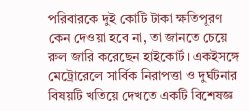পরিবারকে দুই কোটি টাকা ক্ষতিপূরণ কেন দেওয়া হবে না, তা জানতে চেয়ে রুল জারি করেছেন হাইকোর্ট। একইসঙ্গে মেট্রোরেলে সার্বিক নিরাপত্তা ও দুর্ঘটনার বিষয়টি খতিয়ে দেখতে একটি বিশেষজ্ঞ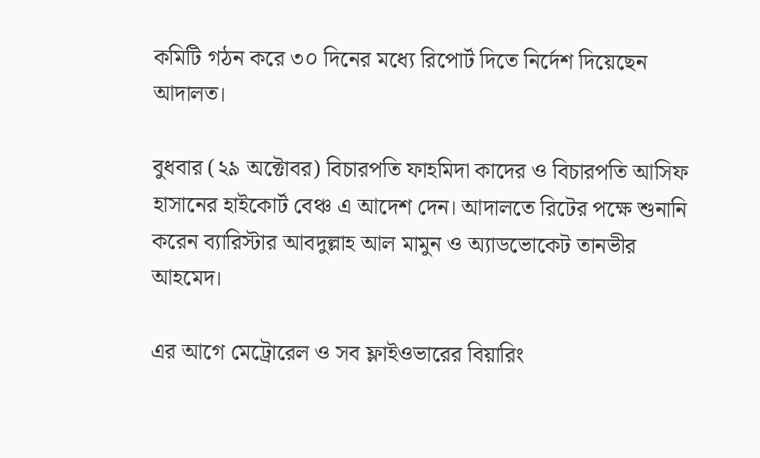কমিটি গঠন করে ৩০ দিনের মধ্যে রিপোর্ট দিতে নির্দেশ দিয়েছেন আদালত।

বুধবার (২৯ অক্টোবর) বিচারপতি ফাহমিদা কাদের ও বিচারপতি আসিফ হাসানের হাইকোর্ট বেঞ্চ এ আদেশ দেন। আদালতে রিটের পক্ষে শুনানি করেন ব্যারিস্টার আবদুল্লাহ আল মামুন ও অ্যাডভোকেট তানভীর আহমেদ।

এর আগে মেট্রোরেল ও সব ফ্লাইওভারের বিয়ারিং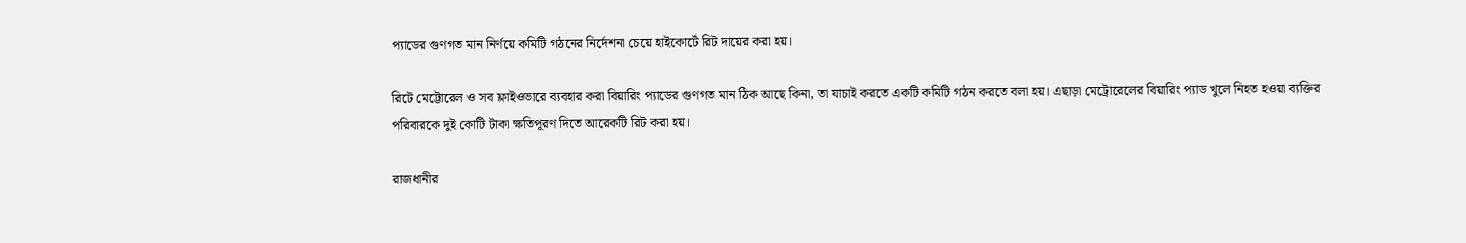প্যাডের গুণগত মান নির্ণয়ে কমিটি গঠনের নির্দেশনা চেয়ে হাইকোর্টে রিট দায়ের করা হয়।

রিটে মেট্টোরেল ও সব ফ্লাইওভারে ব্যবহার করা বিয়ারিং প্যাডের গুণগত মান ঠিক আছে কিনা, তা যাচাই করতে একটি কমিটি গঠন করতে বলা হয়। এছাড়া মেট্রোরেলের বিয়ারিং প্যাড খুলে নিহত হওয়া ব্যক্তির পরিবারকে দুই কোটি টাকা ক্ষতিপূরণ দিতে আরেকটি রিট করা হয়।

রাজধানীর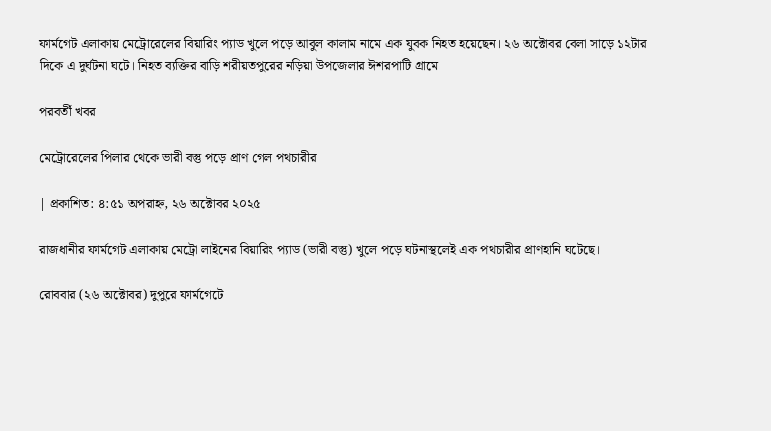ফার্মগেট এলাকায় মেট্রোরেলের বিয়ারিং প্যাড খুলে পড়ে আবুল কালাম নামে এক যুবক নিহত হয়েছেন। ২৬ অক্টোবর বেলা সাড়ে ১২টার দিকে এ দুর্ঘটনা ঘটে। নিহত ব্যক্তির বাড়ি শরীয়তপুরের নড়িয়া উপজেলার ঈশরপাটি গ্রামে

পরবর্তী খবর

মেট্রোরেলের পিলার থেকে ভারী বস্তু পড়ে প্রাণ গেল পথচারীর

| প্রকাশিত: ৪:৫১ অপরাহ্ন, ২৬ অক্টোবর ২০২৫

রাজধানীর ফার্মগেট এলাকায় মেট্রো লাইনের বিয়ারিং প্যাড (ভারী বস্তু) খুলে পড়ে ঘটনাস্থলেই এক পথচারীর প্রাণহানি ঘটেছে।

রোববার (২৬ অক্টোবর) দুপুরে ফার্মগেটে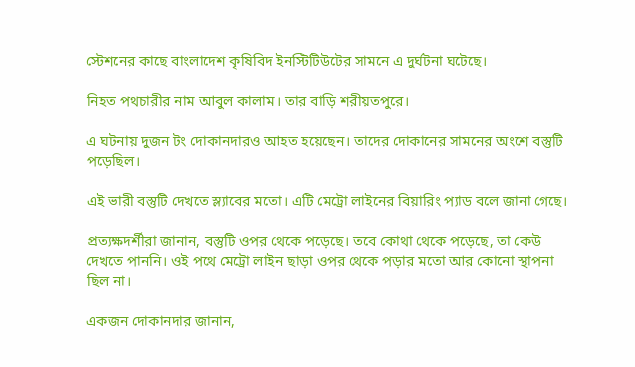স্টেশনের কাছে বাংলাদেশ কৃষিবিদ ইনস্টিটিউটের সামনে এ দুর্ঘটনা ঘটেছে।

নিহত পথচারীর নাম আবুল কালাম। তার বাড়ি শরীয়তপুরে।

এ ঘটনায় দুজন টং দোকানদারও আহত হয়েছেন। তাদের দোকানের সামনের অংশে বস্তুটি পড়েছিল।

এই ভারী বস্তুটি দেখতে স্ল্যাবের মতো। এটি মেট্রো লাইনের বিয়ারিং প্যাড বলে জানা গেছে।

প্রত্যক্ষদর্শীরা জানান, বস্তুটি ওপর থেকে পড়েছে। তবে কোথা থেকে পড়েছে, তা কেউ দেখতে পাননি। ওই পথে মেট্রো লাইন ছাড়া ওপর থেকে পড়ার মতো আর কোনো স্থাপনা ছিল না।

একজন দোকানদার জানান,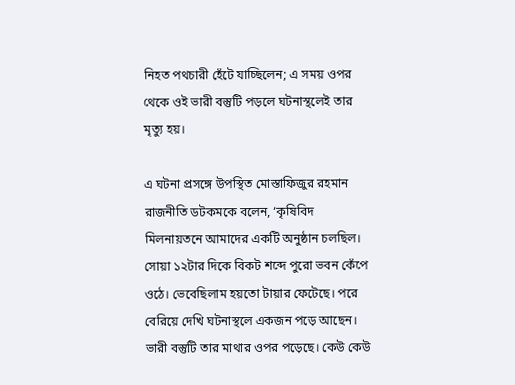নিহত পথচারী হেঁটে যাচ্ছিলেন; এ সময় ওপর থেকে ওই ভারী বস্তুটি পড়লে ঘটনাস্থলেই তার মৃত্যু হয়।

এ ঘটনা প্রসঙ্গে উপস্থিত মোস্তাফিজুর রহমান রাজনীতি ডটকমকে বলেন, ‘কৃষিবিদ মিলনায়তনে আমাদের একটি অনুষ্ঠান চলছিল। সোয়া ১২টার দিকে বিকট শব্দে পুরো ভবন কেঁপে ওঠে। ভেবেছিলাম হয়তো টায়ার ফেটেছে। পরে বেরিয়ে দেখি ঘটনাস্থলে একজন পড়ে আছেন। ভারী বস্তুটি তার মাথার ওপর পড়েছে। কেউ কেউ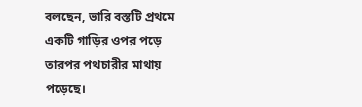বলছেন, ভারি বস্তটি প্রথমে একটি গাড়ির ওপর পড়ে তারপর পথচারীর মাথায় পড়েছে।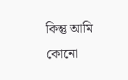কিন্তু আমি কোনো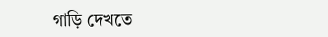গাড়ি দেখতে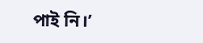পাই নি।’